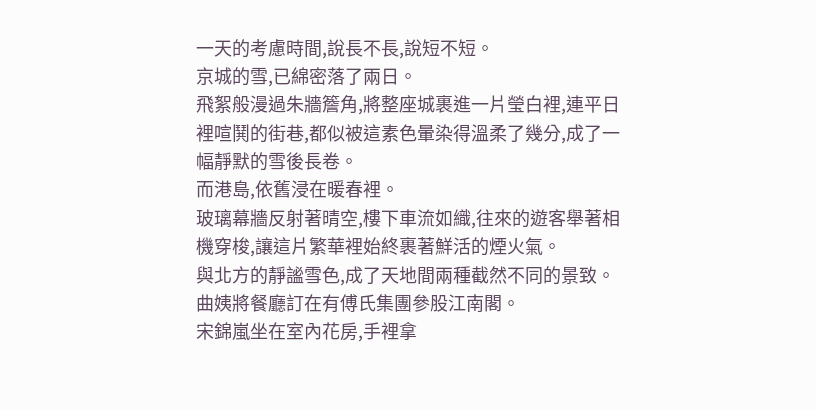一天的考慮時間,說長不長,說短不短。
京城的雪,已綿密落了兩日。
飛絮般漫過朱牆簷角,將整座城裹進一片瑩白裡,連平日裡喧鬨的街巷,都似被這素色暈染得溫柔了幾分,成了一幅靜默的雪後長卷。
而港島,依舊浸在暖春裡。
玻璃幕牆反射著晴空,樓下車流如織,往來的遊客舉著相機穿梭,讓這片繁華裡始終裹著鮮活的煙火氣。
與北方的靜謐雪色,成了天地間兩種截然不同的景致。
曲姨將餐廳訂在有傅氏集團參股江南閣。
宋錦嵐坐在室內花房,手裡拿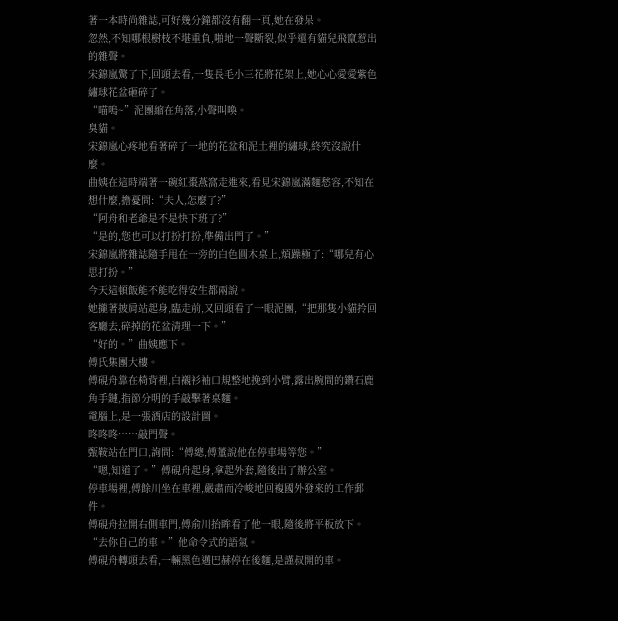著一本時尚雜誌,可好幾分鐘都沒有翻一頁,她在發呆。
忽然,不知哪根樹枝不堪重負,啪地一聲斷裂,似乎還有貓兒飛竄惹出的雜聲。
宋錦嵐驚了下,回頭去看,一隻長毛小三花將花架上,她心心愛愛紫色繡球花盆砸碎了。
“喵嗚~”泥團縮在角落,小聲叫喚。
臭貓。
宋錦嵐心疼地看著碎了一地的花盆和泥土裡的繡球,終究沒說什麼。
曲姨在這時端著一碗紅棗燕窩走進來,看見宋錦嵐滿麵愁容,不知在想什麼,擔憂問:“夫人,怎麼了?”
“阿舟和老爺是不是快下班了?”
“是的,您也可以打扮打扮,準備出門了。”
宋錦嵐將雜誌隨手甩在一旁的白色圓木桌上,煩躁極了:“哪兒有心思打扮。”
今天這頓飯能不能吃得安生都兩說。
她攏著披肩站起身,臨走前,又回頭看了一眼泥團,“把那隻小貓拎回客廳去,碎掉的花盆清理一下。”
“好的。”曲姨應下。
傅氏集團大樓。
傅硯舟靠在椅背裡,白襯衫袖口規整地挽到小臂,露出腕間的鑽石鹿角手鏈,指節分明的手敲擊著桌麵。
電腦上,是一張酒店的設計圖。
咚咚咚……敲門聲。
甄鞍站在門口,詢問:“傅總,傅董說他在停車場等您。”
“嗯,知道了。”傅硯舟起身,拿起外套,隨後出了辦公室。
停車場裡,傅餘川坐在車裡,嚴肅而冷峻地回複國外發來的工作郵件。
傅硯舟拉開右側車門,傅俞川抬眸看了他一眼,隨後將平板放下。
“去你自己的車。”他命令式的語氣。
傅硯舟轉頭去看,一輛黑色邁巴赫停在後麵,是謹叔開的車。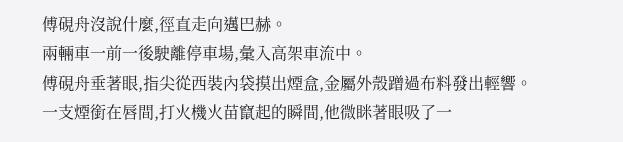傅硯舟沒說什麼,徑直走向邁巴赫。
兩輛車一前一後駛離停車場,彙入高架車流中。
傅硯舟垂著眼,指尖從西裝內袋摸出煙盒,金屬外殼蹭過布料發出輕響。
一支煙銜在唇間,打火機火苗竄起的瞬間,他微眯著眼吸了一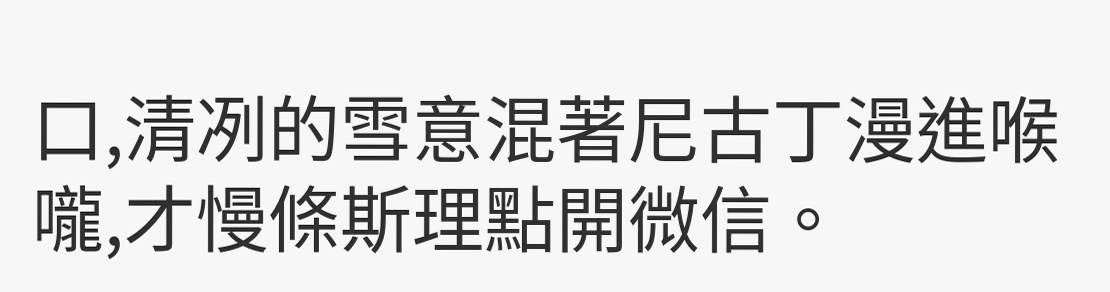口,清冽的雪意混著尼古丁漫進喉嚨,才慢條斯理點開微信。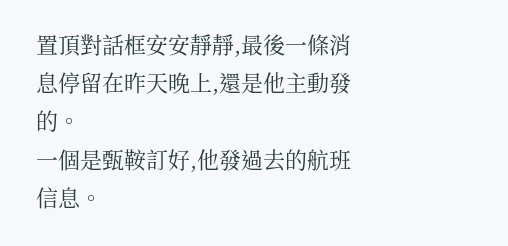置頂對話框安安靜靜,最後一條消息停留在昨天晚上,還是他主動發的。
一個是甄鞍訂好,他發過去的航班信息。